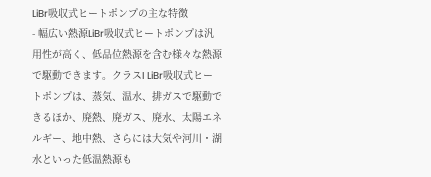LiBr吸収式ヒートポンプの主な特徴
- 幅広い熱源LiBr吸収式ヒートポンプは汎用性が高く、低品位熱源を含む様々な熱源で駆動できます。クラスI LiBr吸収式ヒートポンプは、蒸気、温水、排ガスで駆動できるほか、廃熱、廃ガス、廃水、太陽エネルギー、地中熱、さらには大気や河川・湖水といった低温熱源も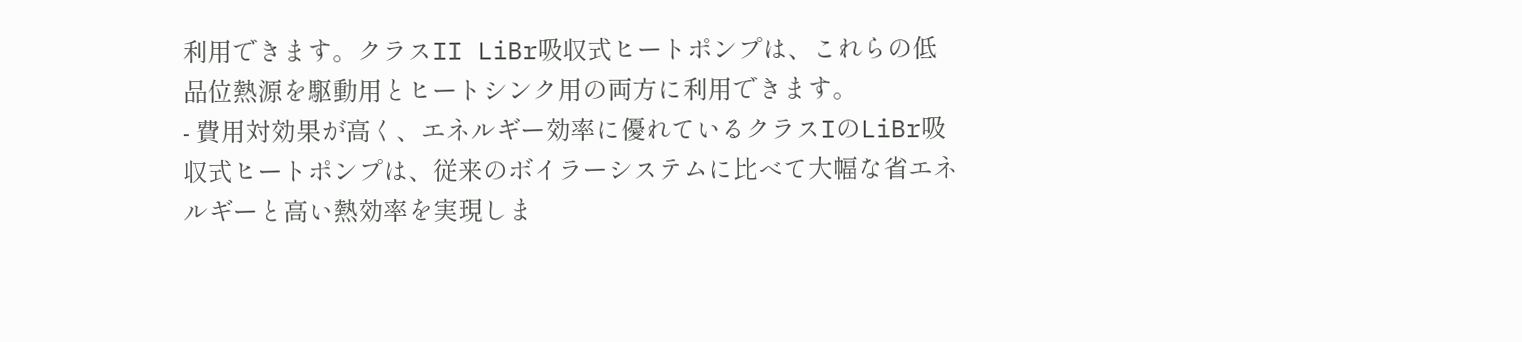利用できます。クラスII LiBr吸収式ヒートポンプは、これらの低品位熱源を駆動用とヒートシンク用の両方に利用できます。
- 費用対効果が高く、エネルギー効率に優れているクラスIのLiBr吸収式ヒートポンプは、従来のボイラーシステムに比べて大幅な省エネルギーと高い熱効率を実現しま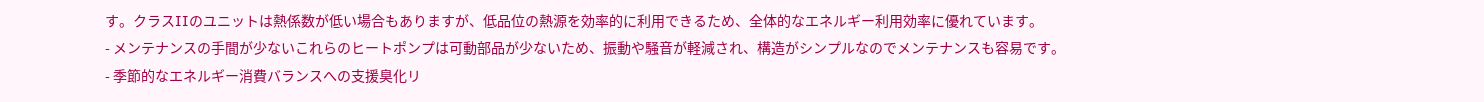す。クラスIIのユニットは熱係数が低い場合もありますが、低品位の熱源を効率的に利用できるため、全体的なエネルギー利用効率に優れています。
- メンテナンスの手間が少ないこれらのヒートポンプは可動部品が少ないため、振動や騒音が軽減され、構造がシンプルなのでメンテナンスも容易です。
- 季節的なエネルギー消費バランスへの支援臭化リ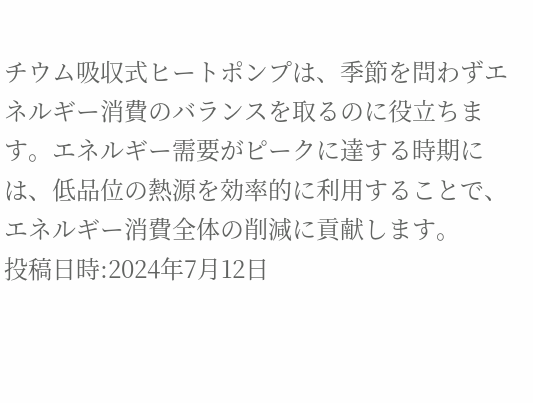チウム吸収式ヒートポンプは、季節を問わずエネルギー消費のバランスを取るのに役立ちます。エネルギー需要がピークに達する時期には、低品位の熱源を効率的に利用することで、エネルギー消費全体の削減に貢献します。
投稿日時:2024年7月12日